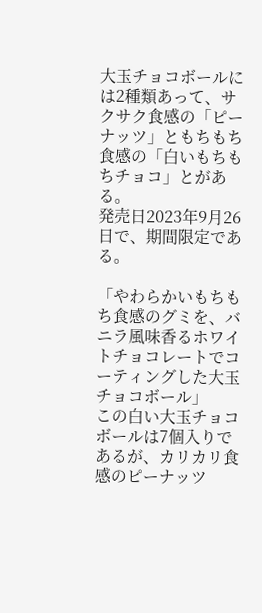大玉チョコボールには2種類あって、サクサク食感の「ピーナッツ」ともちもち食感の「白いもちもちチョコ」とがある。
発売日2023年9月26日で、期間限定である。

「やわらかいもちもち食感のグミを、バニラ風味香るホワイトチョコレートでコーティングした大玉チョコボール」
この白い大玉チョコボールは7個入りであるが、カリカリ食感のピーナッツ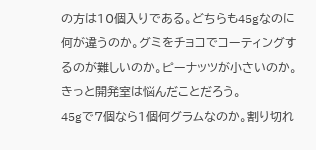の方は10個入りである。どちらも45gなのに何が違うのか。グミをチョコでコーティングするのが難しいのか。ピーナッツが小さいのか。きっと開発室は悩んだことだろう。
45gで7個なら1個何グラムなのか。割り切れ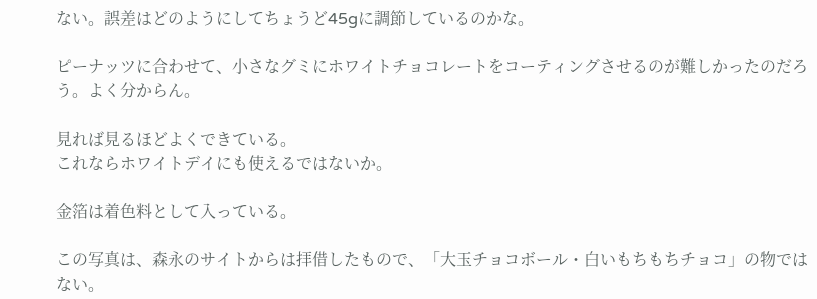ない。誤差はどのようにしてちょうど45gに調節しているのかな。

ピーナッツに合わせて、小さなグミにホワイトチョコレートをコーティングさせるのが難しかったのだろう。よく分からん。

見れば見るほどよくできている。
これならホワイトデイにも使えるではないか。

金箔は着色料として入っている。

この写真は、森永のサイトからは拝借したもので、「大玉チョコボール・白いもちもちチョコ」の物ではない。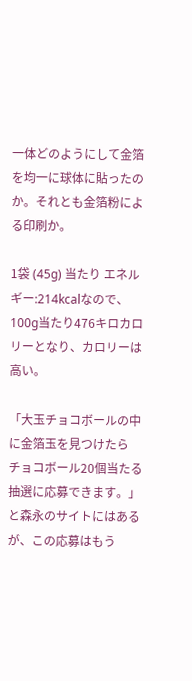一体どのようにして金箔を均一に球体に貼ったのか。それとも金箔粉による印刷か。

1袋 (45g) 当たり エネルギー:214kcalなので、100g当たり476キロカロリーとなり、カロリーは高い。

「大玉チョコボールの中に金箔玉を見つけたら チョコボール20個当たる抽選に応募できます。」と森永のサイトにはあるが、この応募はもう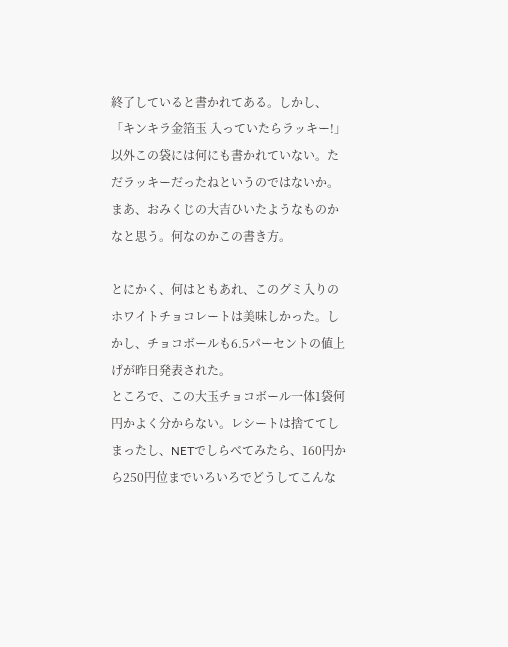終了していると書かれてある。しかし、「キンキラ金箔玉 入っていたらラッキー!」以外この袋には何にも書かれていない。ただラッキーだったねというのではないか。まあ、おみくじの大吉ひいたようなものかなと思う。何なのかこの書き方。

とにかく、何はともあれ、このグミ入りのホワイトチョコレートは美味しかった。しかし、チョコボールも6.5パーセントの値上げが昨日発表された。
ところで、この大玉チョコボール一体1袋何円かよく分からない。レシートは捨ててしまったし、NETでしらべてみたら、160円から250円位までいろいろでどうしてこんな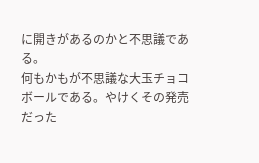に開きがあるのかと不思議である。
何もかもが不思議な大玉チョコボールである。やけくその発売だった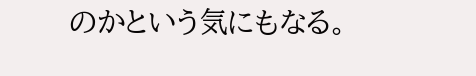のかという気にもなる。